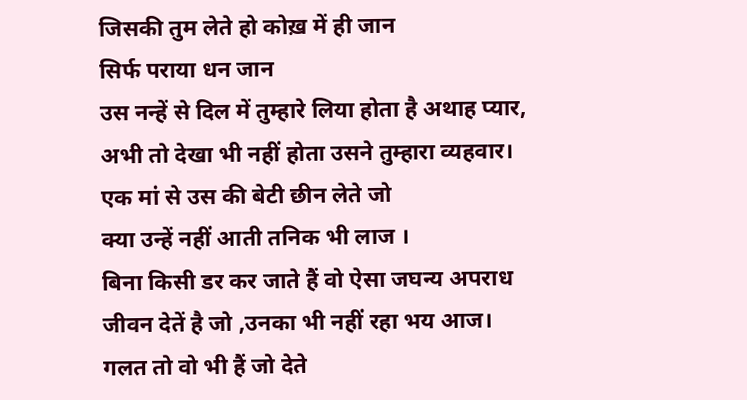जिसकी तुम लेते हो कोख़ में ही जान
सिर्फ पराया धन जान
उस नन्हें से दिल में तुम्हारे लिया होता है अथाह प्यार,
अभी तो देखा भी नहीं होता उसने तुम्हारा व्यहवार।
एक मां से उस की बेटी छीन लेते जो
क्या उन्हें नहीं आती तनिक भी लाज ।
बिना किसी डर कर जाते हैं वो ऐसा जघन्य अपराध
जीवन देतें है जो ,उनका भी नहीं रहा भय आज।
गलत तो वो भी हैं जो देते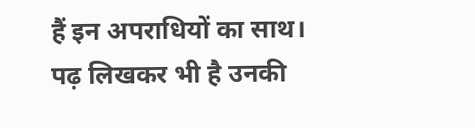हैं इन अपराधियों का साथ।
पढ़ लिखकर भी है उनकी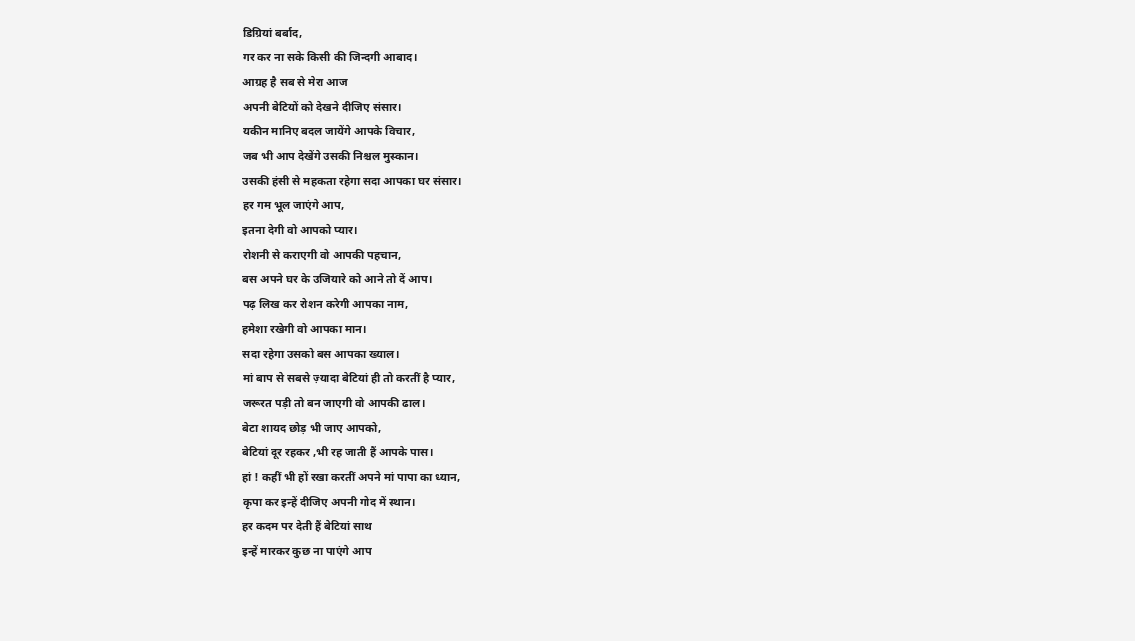डिग्रियां बर्बाद,
गर कर ना सके किसी की जिन्दगी आबाद।
आग्रह है सब से मेरा आज
अपनी बेटियों को देखने दीजिए संसार।
यकीन मानिए बदल जायेंगे आपके विचार,
जब भी आप देखेंगे उसकी निश्चल मुस्कान।
उसकी हंसी से महकता रहेगा सदा आपका घर संसार।
हर गम भूल जाएंगे आप,
इतना देगी वो आपको प्यार।
रोशनी से कराएगी वो आपकी पहचान,
बस अपने घर के उजियारे को आने तो दें आप।
पढ़ लिख कर रोशन करेगी आपका नाम,
हमेशा रखेगी वो आपका मान।
सदा रहेगा उसको बस आपका ख्याल।
मां बाप से सबसे ज़्यादा बेटियां ही तो करतीं है प्यार,
जरूरत पड़ी तो बन जाएगी वो आपकी ढाल।
बेटा शायद छोड़ भी जाए आपको,
बेटियां दूर रहकर ,भी रह जाती हैं आपके पास।
हां ! कहीं भी हों रखा करतीं अपने मां पापा का ध्यान,
कृपा कर इन्हें दीजिए अपनी गोद में स्थान।
हर कदम पर देती हैं बेटियां साथ
इन्हें मारकर कुछ ना पाएंगे आप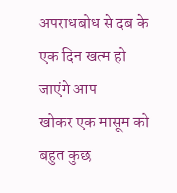अपराधबोध से दब के एक दिन खत्म हो जाएंगे आप
खोकर एक मासूम को बहुत कुछ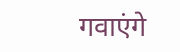गवाएंगे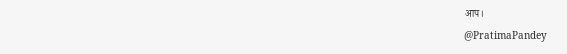आप।
@PratimaPandey